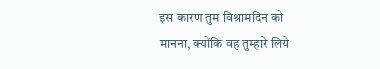इस कारण तुम विश्रामदिन को मानना, क्योंकि वह तुम्हारे लिये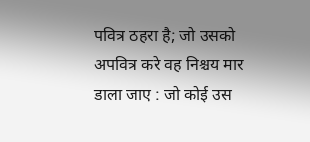पवित्र ठहरा है; जो उसको अपवित्र करे वह निश्चय मार डाला जाए : जो कोई उस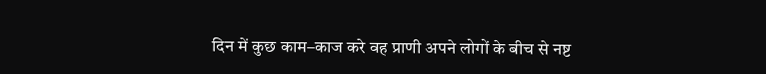दिन में कुछ काम–काज करे वह प्राणी अपने लोगों के बीच से नष्ट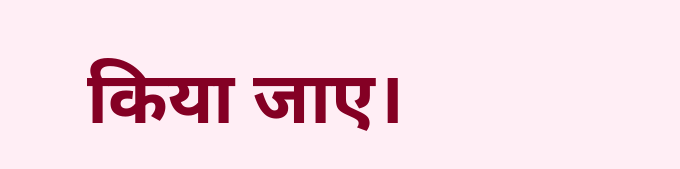किया जाए।